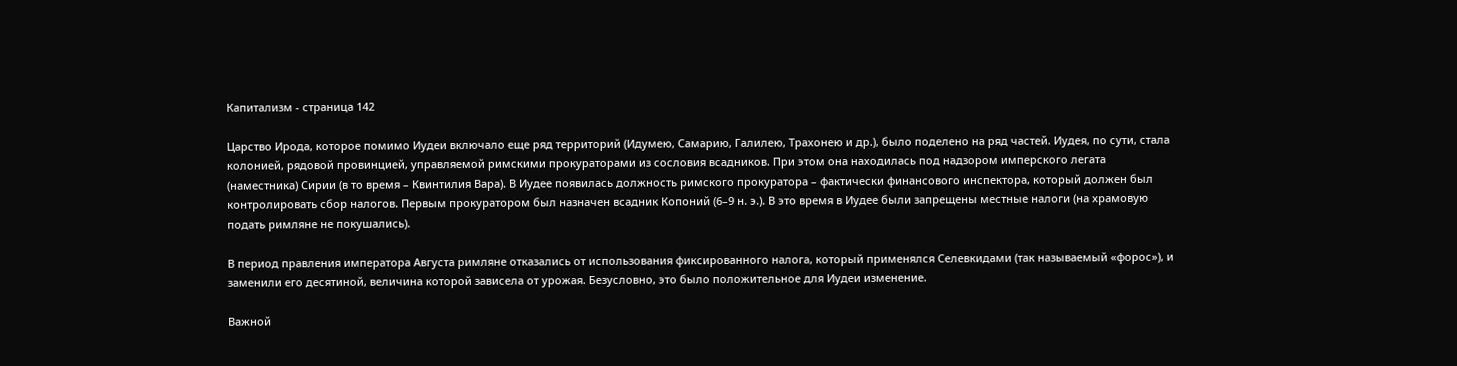Капитализм - страница 142

Царство Ирода, которое помимо Иудеи включало еще ряд территорий (Идумею, Самарию, Галилею, Трахонею и др.), было поделено на ряд частей. Иудея, по сути, стала колонией, рядовой провинцией, управляемой римскими прокураторами из сословия всадников. При этом она находилась под надзором имперского легата (наместника) Сирии (в то время – Квинтилия Вара). В Иудее появилась должность римского прокуратора – фактически финансового инспектора, который должен был контролировать сбор налогов. Первым прокуратором был назначен всадник Копоний (6–9 н. э.). В это время в Иудее были запрещены местные налоги (на храмовую подать римляне не покушались).

В период правления императора Августа римляне отказались от использования фиксированного налога, который применялся Селевкидами (так называемый «форос»), и заменили его десятиной, величина которой зависела от урожая. Безусловно, это было положительное для Иудеи изменение.

Важной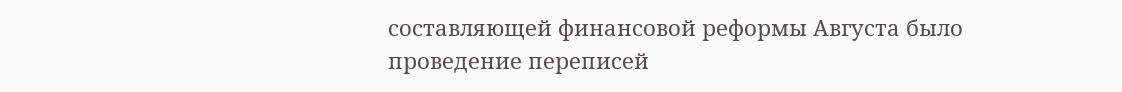составляющей финансовой реформы Августа было проведение переписей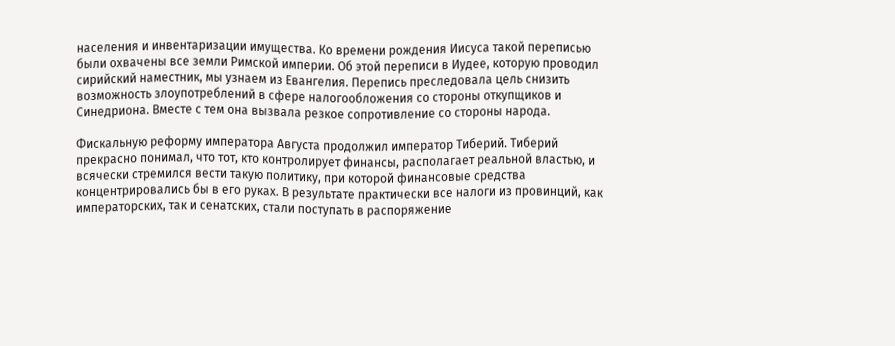населения и инвентаризации имущества. Ко времени рождения Иисуса такой переписью были охвачены все земли Римской империи. Об этой переписи в Иудее, которую проводил сирийский наместник, мы узнаем из Евангелия. Перепись преследовала цель снизить возможность злоупотреблений в сфере налогообложения со стороны откупщиков и Синедриона. Вместе с тем она вызвала резкое сопротивление со стороны народа.

Фискальную реформу императора Августа продолжил император Тиберий. Тиберий прекрасно понимал, что тот, кто контролирует финансы, располагает реальной властью, и всячески стремился вести такую политику, при которой финансовые средства концентрировались бы в его руках. В результате практически все налоги из провинций, как императорских, так и сенатских, стали поступать в распоряжение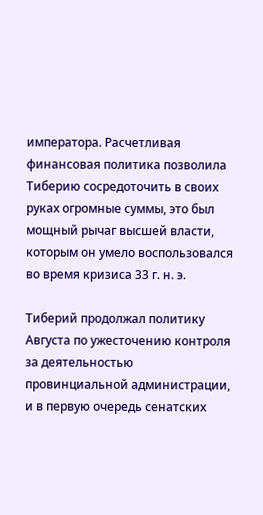императора. Расчетливая финансовая политика позволила Тиберию сосредоточить в своих руках огромные суммы, это был мощный рычаг высшей власти, которым он умело воспользовался во время кризиса 33 г. н. э.

Тиберий продолжал политику Августа по ужесточению контроля за деятельностью провинциальной администрации, и в первую очередь сенатских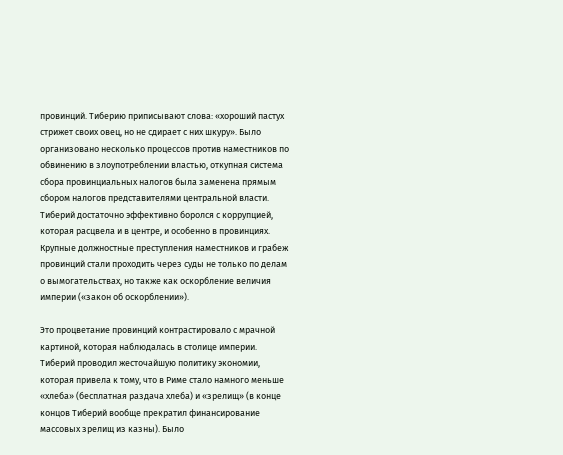провинций. Тиберию приписывают слова: «хороший пастух стрижет своих овец, но не сдирает с них шкуру». Было организовано несколько процессов против наместников по обвинению в злоупотреблении властью, откупная система сбора провинциальных налогов была заменена прямым сбором налогов представителями центральной власти. Тиберий достаточно эффективно боролся с коррупцией, которая расцвела и в центре, и особенно в провинциях. Крупные должностные преступления наместников и грабеж провинций стали проходить через суды не только по делам о вымогательствах, но также как оскорбление величия империи («закон об оскорблении»).

Это процветание провинций контрастировало с мрачной картиной, которая наблюдалась в столице империи. Тиберий проводил жесточайшую политику экономии, которая привела к тому, что в Риме стало намного меньше «хлеба» (бесплатная раздача хлеба) и «зрелищ» (в конце концов Тиберий вообще прекратил финансирование массовых зрелищ из казны). Было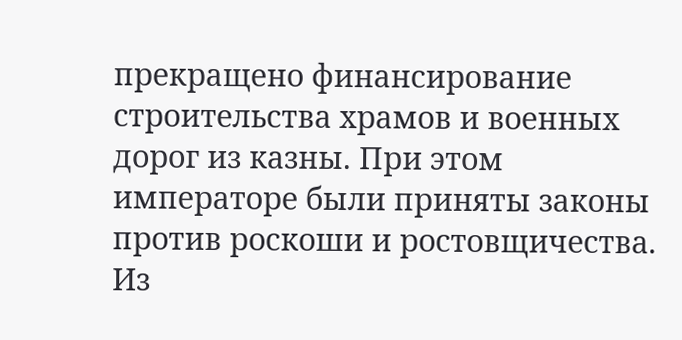прекращено финансирование строительства храмов и военных дорог из казны. При этом императоре были приняты законы против роскоши и ростовщичества. Из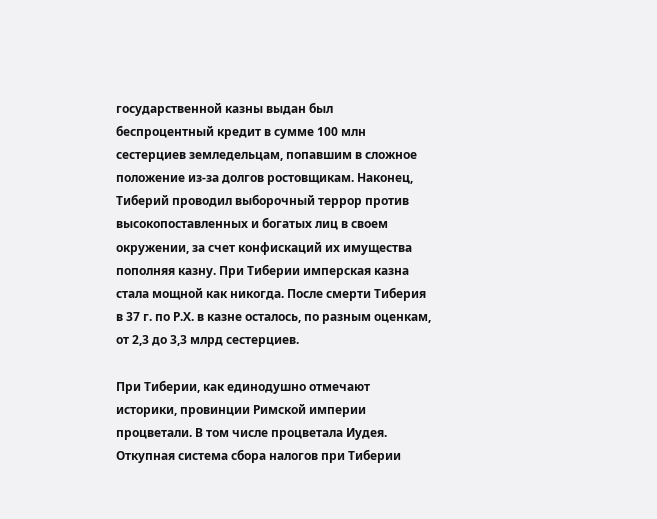государственной казны выдан был беспроцентный кредит в сумме 100 млн сестерциев земледельцам, попавшим в сложное положение из-за долгов ростовщикам. Наконец, Тиберий проводил выборочный террор против высокопоставленных и богатых лиц в своем окружении, за счет конфискаций их имущества пополняя казну. При Тиберии имперская казна стала мощной как никогда. После смерти Тиберия в 37 г. по Р.Х. в казне осталось, по разным оценкам, от 2,3 до 3,3 млрд сестерциев.

При Тиберии, как единодушно отмечают историки, провинции Римской империи процветали. В том числе процветала Иудея. Откупная система сбора налогов при Тиберии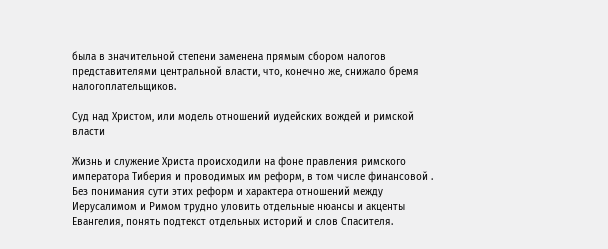была в значительной степени заменена прямым сбором налогов представителями центральной власти, что, конечно же, снижало бремя налогоплательщиков.

Суд над Христом, или модель отношений иудейских вождей и римской власти

Жизнь и служение Христа происходили на фоне правления римского императора Тиберия и проводимых им реформ, в том числе финансовой . Без понимания сути этих реформ и характера отношений между Иерусалимом и Римом трудно уловить отдельные нюансы и акценты Евангелия, понять подтекст отдельных историй и слов Спасителя.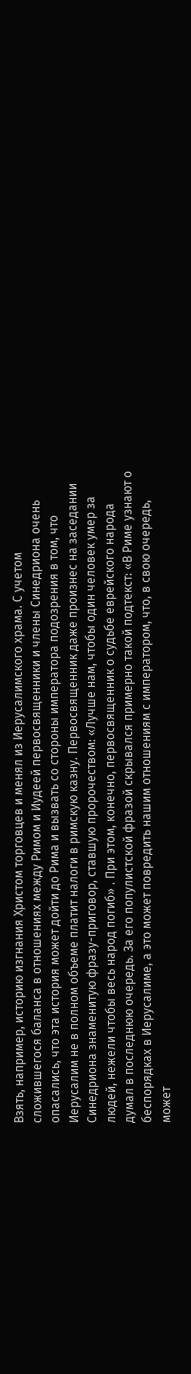Взять, например, историю изгнания Христом торговцев и менял из Иерусалимского храма. С учетом сложившегося баланса в отношениях между Римом и Иудеей первосвященники и члены Синедриона очень опасались, что эта история может дойти до Рима и вызвать со стороны императора подозрения в том, что Иерусалим не в полном объеме платит налоги в римскую казну. Первосвященник даже произнес на заседании Синедриона знаменитую фразу-приговор, ставшую пророчеством: «Лучше нам, чтобы один человек умер за людей, нежели чтобы весь народ погиб» . При этом, конечно, первосвященник о судьбе еврейского народа думал в последнюю очередь. За его популистской фразой скрывался примерно такой подтекст: «В Риме узнают о беспорядках в Иерусалиме, а это может повредить нашим отношениям с императором, что, в свою очередь, может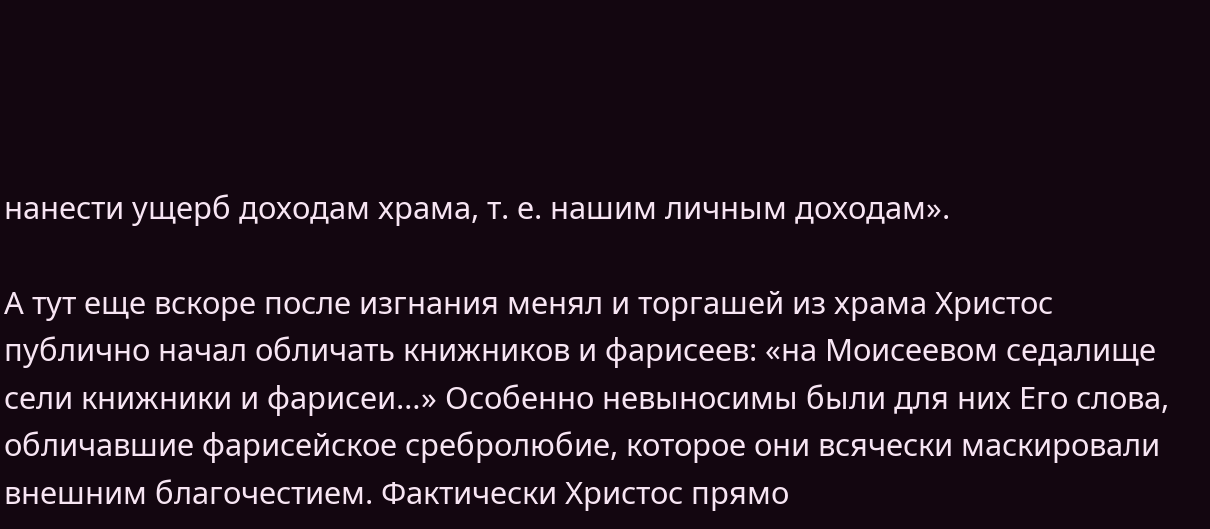нанести ущерб доходам храма, т. е. нашим личным доходам».

А тут еще вскоре после изгнания менял и торгашей из храма Христос публично начал обличать книжников и фарисеев: «на Моисеевом седалище сели книжники и фарисеи…» Особенно невыносимы были для них Его слова, обличавшие фарисейское сребролюбие, которое они всячески маскировали внешним благочестием. Фактически Христос прямо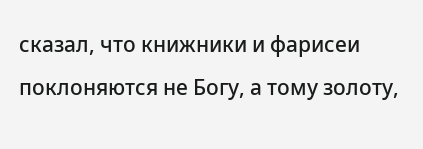сказал, что книжники и фарисеи поклоняются не Богу, а тому золоту,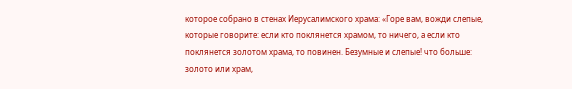которое собрано в стенах Иерусалимского храма: «Горе вам, вожди слепые, которые говорите: если кто поклянется храмом, то ничего, а если кто поклянется золотом храма, то повинен. Безумные и слепые! что больше: золото или храм,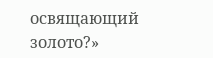освящающий золото?»